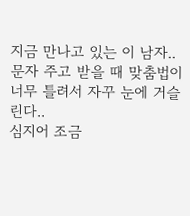지금 만나고 있는 이 남자..
문자 주고 받을 때 맞춤법이 너무 틀려서 자꾸 눈에 거슬린다..
심지어 조금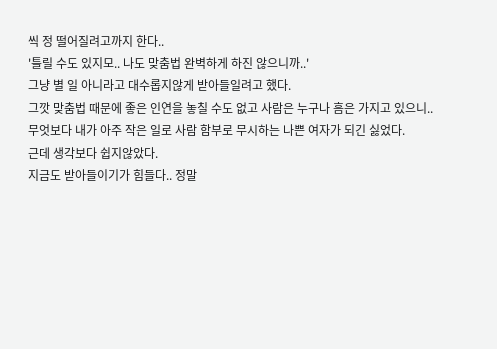씩 정 떨어질려고까지 한다..
'틀릴 수도 있지모.. 나도 맞춤법 완벽하게 하진 않으니까..'
그냥 별 일 아니라고 대수롭지않게 받아들일려고 했다.
그깟 맞춤법 때문에 좋은 인연을 놓칠 수도 없고 사람은 누구나 흠은 가지고 있으니..
무엇보다 내가 아주 작은 일로 사람 함부로 무시하는 나쁜 여자가 되긴 싫었다.
근데 생각보다 쉽지않았다.
지금도 받아들이기가 힘들다.. 정말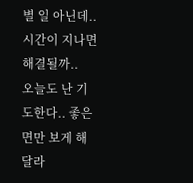별 일 아닌데..
시간이 지나면 해결될까..
오늘도 난 기도한다.. 좋은 면만 보게 해달라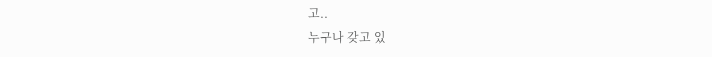고..
누구나 갖고 있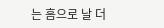는 흠으로 날 더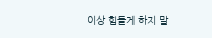이상 힘들게 하지 말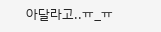아달라고..ㅠ_ㅠ